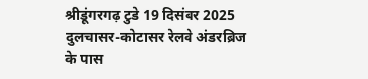श्रीडूंगरगढ़ टुडे 19 दिसंबर 2025
दुलचासर-कोटासर रेलवे अंडरब्रिज के पास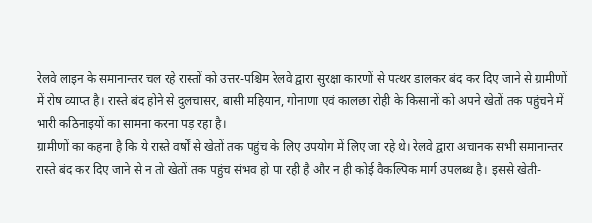रेलवे लाइन के समानान्तर चल रहे रास्तों को उत्तर-पश्चिम रेलवे द्वारा सुरक्षा कारणों से पत्थर डालकर बंद कर दिए जाने से ग्रामीणों में रोष व्याप्त है। रास्ते बंद होने से दुलचासर, बासी महियान, गोनाणा एवं कालछा रोही के किसानों को अपने खेतों तक पहुंचने में भारी कठिनाइयों का सामना करना पड़ रहा है।
ग्रामीणों का कहना है कि ये रास्ते वर्षों से खेतों तक पहुंच के लिए उपयोग में लिए जा रहे थे। रेलवे द्वारा अचानक सभी समानान्तर रास्ते बंद कर दिए जाने से न तो खेतों तक पहुंच संभव हो पा रही है और न ही कोई वैकल्पिक मार्ग उपलब्ध है। इससे खेती-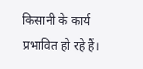किसानी के कार्य प्रभावित हो रहे हैं।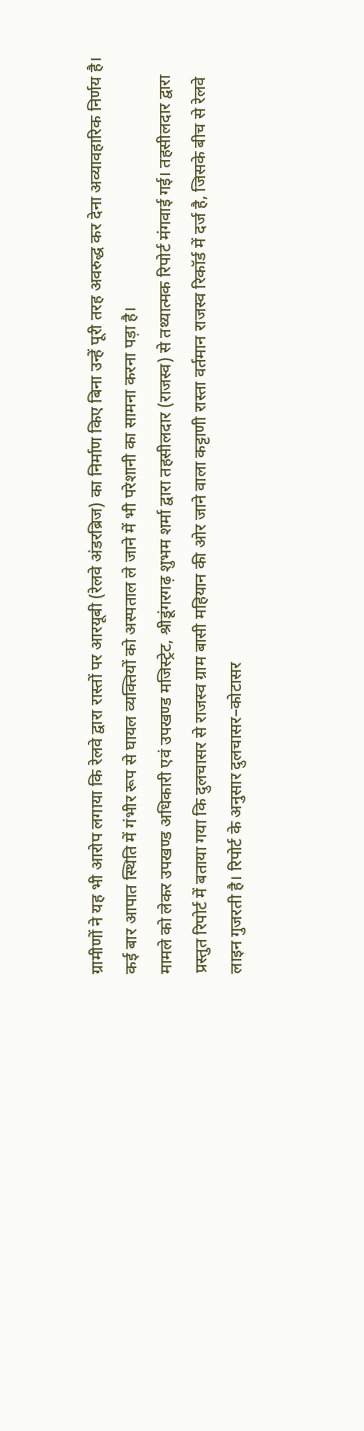ग्रामीणों ने यह भी आरोप लगाया कि रेलवे द्वारा रास्तों पर आरयूबी (रेलवे अंडरब्रिज) का निर्माण किए बिना उन्हें पूरी तरह अवरुद्ध कर देना अव्यावहारिक निर्णय है। कई बार आपात स्थिति में गंभीर रूप से घायल व्यक्तियों को अस्पताल ले जाने में भी परेशानी का सामना करना पड़ा है।
मामले को लेकर उपखण्ड अधिकारी एवं उपखण्ड मजिस्ट्रेट, श्रीडूंगरगढ़ शुभम शर्मा द्वारा तहसीलदार (राजस्व) से तथ्यात्मक रिपोर्ट मंगवाई गई। तहसीलदार द्वारा प्रस्तुत रिपोर्ट में बताया गया कि दुलचासर से राजस्व ग्राम बासी महियान की ओर जाने वाला कट्टाणी रास्ता वर्तमान राजस्व रिकॉर्ड में दर्ज है, जिसके बीच से रेलवे लाइन गुजरती है। रिपोर्ट के अनुसार दुलचासर–कोटासर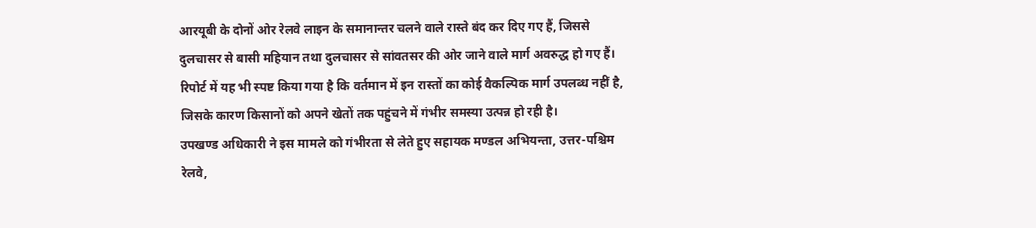आरयूबी के दोनों ओर रेलवे लाइन के समानान्तर चलने वाले रास्ते बंद कर दिए गए हैं, जिससे दुलचासर से बासी महियान तथा दुलचासर से सांवतसर की ओर जाने वाले मार्ग अवरुद्ध हो गए हैं।
रिपोर्ट में यह भी स्पष्ट किया गया है कि वर्तमान में इन रास्तों का कोई वैकल्पिक मार्ग उपलब्ध नहीं है, जिसके कारण किसानों को अपने खेतों तक पहुंचने में गंभीर समस्या उत्पन्न हो रही है।
उपखण्ड अधिकारी ने इस मामले को गंभीरता से लेते हुए सहायक मण्डल अभियन्ता, उत्तर-पश्चिम रेलवे,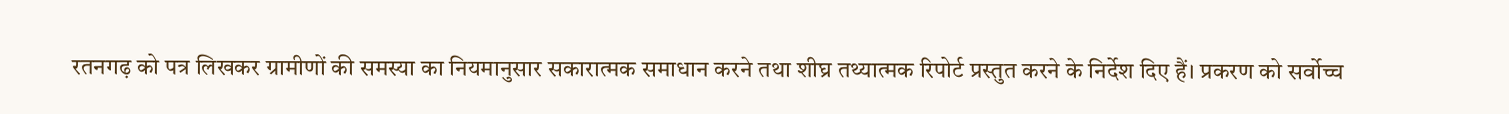रतनगढ़ को पत्र लिखकर ग्रामीणों की समस्या का नियमानुसार सकारात्मक समाधान करने तथा शीघ्र तथ्यात्मक रिपोर्ट प्रस्तुत करने के निर्देश दिए हैं। प्रकरण को सर्वोच्च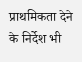प्राथमिकता देने के निर्देश भी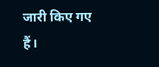जारी किए गए हैं।